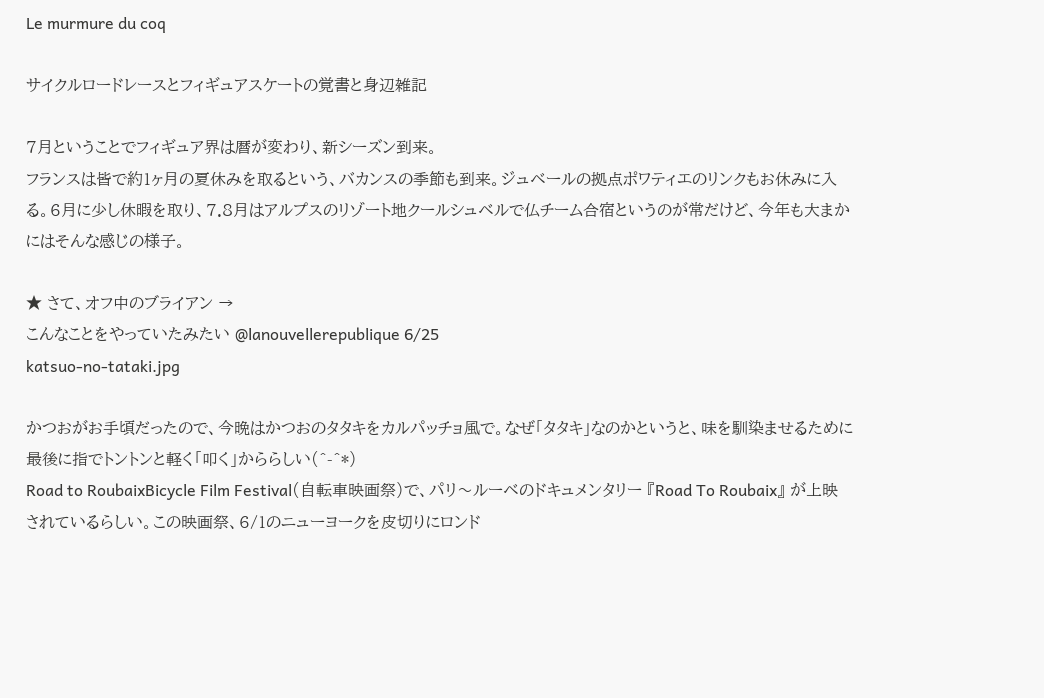Le murmure du coq

サイクルロードレースとフィギュアスケートの覚書と身辺雑記

7月ということでフィギュア界は暦が変わり、新シーズン到来。
フランスは皆で約1ヶ月の夏休みを取るという、バカンスの季節も到来。ジュベールの拠点ポワティエのリンクもお休みに入る。6月に少し休暇を取り、7.8月はアルプスのリゾート地クールシュベルで仏チーム合宿というのが常だけど、今年も大まかにはそんな感じの様子。

★ さて、オフ中のブライアン →
こんなことをやっていたみたい @lanouvellerepublique 6/25
katsuo-no-tataki.jpg

かつおがお手頃だったので、今晩はかつおのタタキをカルパッチョ風で。なぜ「タタキ」なのかというと、味を馴染ませるために最後に指でトントンと軽く「叩く」かららしい(^-^*)
Road to RoubaixBicycle Film Festival(自転車映画祭)で、パリ〜ルーベのドキュメンタリー 『Road To Roubaix』 が上映されているらしい。この映画祭、6/1のニューヨークを皮切りにロンド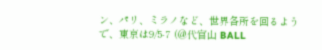ン、パリ、ミラノなど、世界各所を回るようで、東京は9/5-7 (@代官山 BALL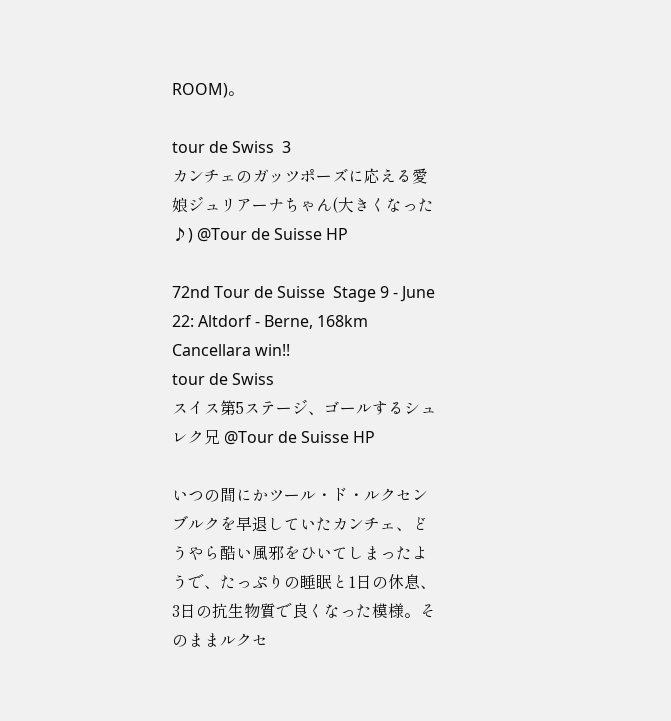ROOM)。

tour de Swiss  3
カンチェのガッツポーズに応える愛娘ジュリアーナちゃん(大きくなった♪) @Tour de Suisse HP

72nd Tour de Suisse  Stage 9 - June 22: Altdorf - Berne, 168km
Cancellara win!!
tour de Swiss
スイス第5ステージ、ゴールするシュレク兄 @Tour de Suisse HP

いつの間にかツール・ド・ルクセンブルクを早退していたカンチェ、どうやら酷い風邪をひいてしまったようで、たっぷりの睡眠と1日の休息、3日の抗生物質で良くなった模様。そのままルクセ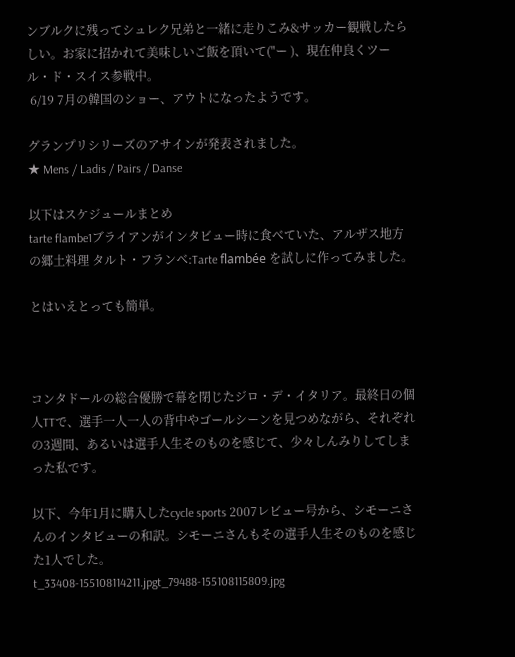ンブルクに残ってシュレク兄弟と一緒に走りこみ&サッカー観戦したらしい。お家に招かれて美味しいご飯を頂いて("ー )、現在仲良くツール・ド・スイス参戦中。
 6/19 7月の韓国のショー、アウトになったようです。

グランプリシリーズのアサインが発表されました。
★ Mens / Ladis / Pairs / Danse

以下はスケジュールまとめ
tarte flambe1ブライアンがインタビュー時に食べていた、アルザス地方の郷土料理 タルト・フランベ:Tarte flambée を試しに作ってみました。

とはいえとっても簡単。



コンタドールの総合優勝で幕を閉じたジロ・デ・イタリア。最終日の個人TTで、選手一人一人の背中やゴールシーンを見つめながら、それぞれの3週間、あるいは選手人生そのものを感じて、少々しんみりしてしまった私です。

以下、今年1月に購入したcycle sports 2007レビュー号から、シモーニさんのインタビューの和訳。シモーニさんもその選手人生そのものを感じた1人でした。
t_33408-155108114211.jpgt_79488-155108115809.jpg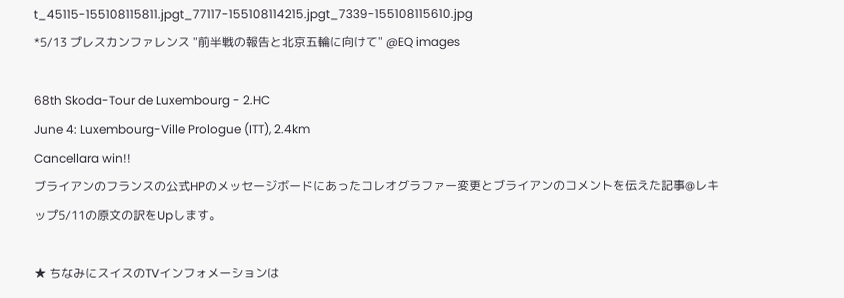t_45115-155108115811.jpgt_77117-155108114215.jpgt_7339-155108115610.jpg
*5/13 プレスカンファレンス "前半戦の報告と北京五輪に向けて" @EQ images

68th Skoda-Tour de Luxembourg - 2.HC
June 4: Luxembourg-Ville Prologue (ITT), 2.4km
Cancellara win!!
ブライアンのフランスの公式HPのメッセージボードにあったコレオグラファー変更とブライアンのコメントを伝えた記事@レキップ5/11の原文の訳をUpします。

★ ちなみにスイスのTVインフォメーションは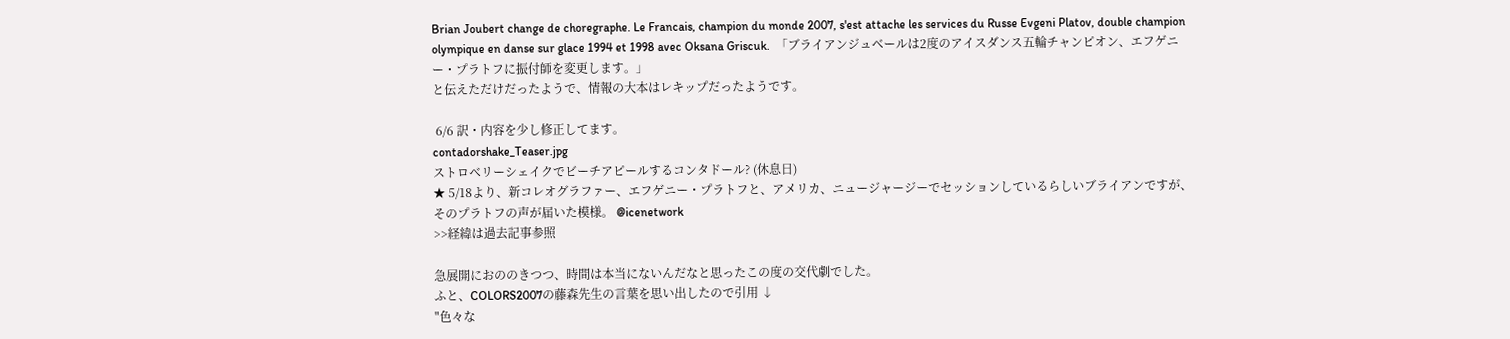Brian Joubert change de choregraphe. Le Francais, champion du monde 2007, s'est attache les services du Russe Evgeni Platov, double champion olympique en danse sur glace 1994 et 1998 avec Oksana Griscuk.  「ブライアンジュベールは2度のアイスダンス五輪チャンピオン、エフゲニー・プラトフに振付師を変更します。」
と伝えただけだったようで、情報の大本はレキップだったようです。

 6/6 訳・内容を少し修正してます。
contadorshake_Teaser.jpg
ストロベリーシェイクでビーチアピールするコンタドール? (休息日)
★ 5/18より、新コレオグラファー、エフゲニー・プラトフと、アメリカ、ニュージャージーでセッションしているらしいブライアンですが、そのプラトフの声が届いた模様。 @icenetwork
>>経緯は過去記事参照

急展開におののきつつ、時間は本当にないんだなと思ったこの度の交代劇でした。
ふと、COLORS2007の藤森先生の言葉を思い出したので引用 ↓
"色々な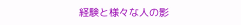経験と様々な人の影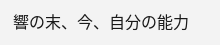響の末、今、自分の能力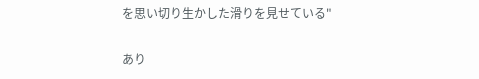を思い切り生かした滑りを見せている"

あり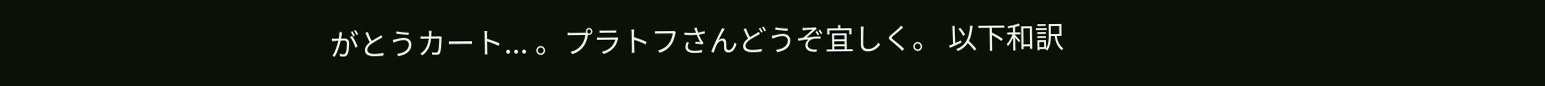がとうカート... 。プラトフさんどうぞ宜しく。 以下和訳